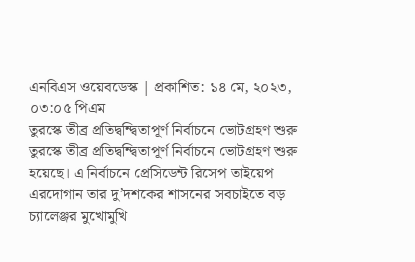এনবিএস ওয়েবডেস্ক | প্রকাশিত: ১৪ মে, ২০২৩, ০৩:০৫ পিএম
তুরস্কে তীব্র প্রতিদ্বন্দ্বিতাপূর্ণ নির্বাচনে ভোটগ্রহণ শুরু
তুরস্কে তীব্র প্রতিদ্বন্দ্বিতাপূর্ণ নির্বাচনে ভোটগ্রহণ শুরু হয়েছে। এ নির্বাচনে প্রেসিডেন্ট রিসেপ তাইয়েপ এরদোগান তার দু’দশকের শাসনের সবচাইতে বড় চ্যালেঞ্জর মুখোমুখি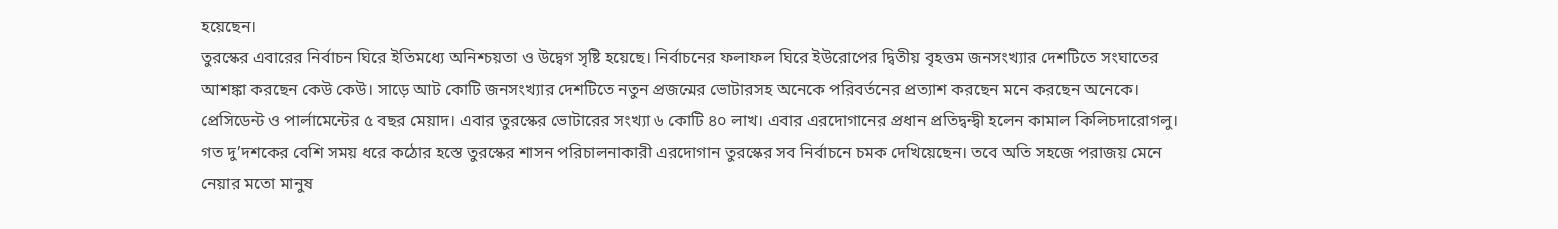হয়েছেন।
তুরস্কের এবারের নির্বাচন ঘিরে ইতিমধ্যে অনিশ্চয়তা ও উদ্বেগ সৃষ্টি হয়েছে। নির্বাচনের ফলাফল ঘিরে ইউরোপের দ্বিতীয় বৃহত্তম জনসংখ্যার দেশটিতে সংঘাতের আশঙ্কা করছেন কেউ কেউ। সাড়ে আট কোটি জনসংখ্যার দেশটিতে নতুন প্রজন্মের ভোটারসহ অনেকে পরিবর্তনের প্রত্যাশ করছেন মনে করছেন অনেকে।
প্রেসিডেন্ট ও পার্লামেন্টের ৫ বছর মেয়াদ। এবার তুরস্কের ভোটারের সংখ্যা ৬ কোটি ৪০ লাখ। এবার এরদোগানের প্রধান প্রতিদ্বন্দ্বী হলেন কামাল কিলিচদারোগলু। গত দু’দশকের বেশি সময় ধরে কঠোর হস্তে তুরস্কের শাসন পরিচালনাকারী এরদোগান তুরস্কের সব নির্বাচনে চমক দেখিয়েছেন। তবে অতি সহজে পরাজয় মেনে নেয়ার মতো মানুষ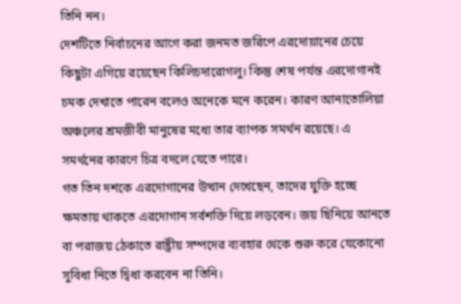তিনি নন।
দেশটিতে নির্বাচনের আগে করা জনমত জরিপে এরদোয়ানের চেয়ে কিছুটা এগিয়ে রয়েছেন কিলিচদারোগলু। কিন্তু শেষ পর্যন্ত এরদোগানই চমক দেখাতে পারেন বলেও অনেকে মনে করেন। কারণ আনাতোলিয়া অঞ্চলের শ্রমজীবী মানুষের মধ্যে তার ব্যাপক সমর্থন রয়েছে। এ সমর্থনের কারণে চিত্র বদলে যেতে পারে।
গত তিন দশকে এরদোগানের উত্থান দেখেছেন, তাদের যুক্তি হচ্ছে ক্ষমতায় থাকতে এরদোগান সর্বশক্তি দিয়ে লড়বেন। জয় ছিনিয়ে আনতে বা পরাজয় ঠেকাতে রাষ্ট্রীয় সম্পদের ব্যবহার থেকে শুরু করে যেকোনো সুবিধা নিতে দ্বিধা করবেন না তিনি।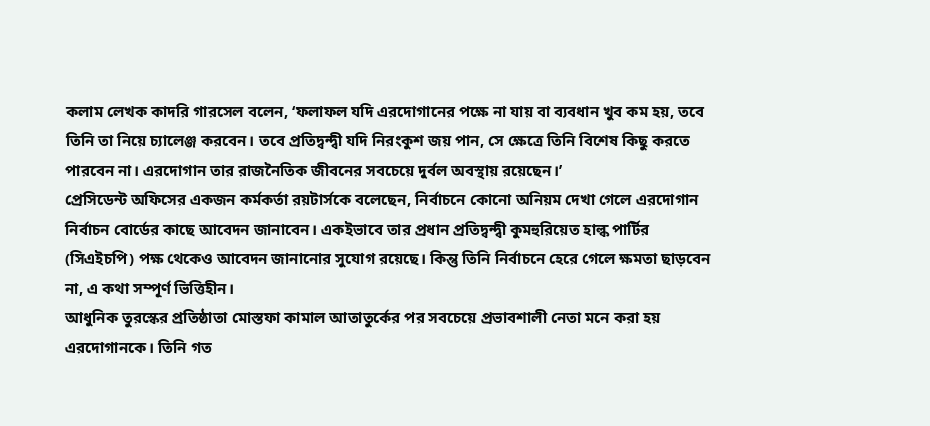কলাম লেখক কাদরি গারসেল বলেন, ‘ফলাফল যদি এরদোগানের পক্ষে না যায় বা ব্যবধান খুব কম হয়, তবে তিনি তা নিয়ে চ্যালেঞ্জ করবেন। তবে প্রতিদ্বন্দ্বী যদি নিরংকুশ জয় পান, সে ক্ষেত্রে তিনি বিশেষ কিছু করতে পারবেন না। এরদোগান তার রাজনৈতিক জীবনের সবচেয়ে দুর্বল অবস্থায় রয়েছেন।’
প্রেসিডেন্ট অফিসের একজন কর্মকর্তা রয়টার্সকে বলেছেন, নির্বাচনে কোনো অনিয়ম দেখা গেলে এরদোগান নির্বাচন বোর্ডের কাছে আবেদন জানাবেন। একইভাবে তার প্রধান প্রতিদ্বন্দ্বী কুমহুরিয়েত হাল্ক পার্টির (সিএইচপি) পক্ষ থেকেও আবেদন জানানোর সুযোগ রয়েছে। কিন্তু তিনি নির্বাচনে হেরে গেলে ক্ষমতা ছাড়বেন না, এ কথা সম্পূর্ণ ভিত্তিহীন।
আধুনিক তুরস্কের প্রতিষ্ঠাতা মোস্তফা কামাল আতাতুর্কের পর সবচেয়ে প্রভাবশালী নেতা মনে করা হয় এরদোগানকে। তিনি গত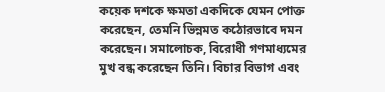কয়েক দশকে ক্ষমতা একদিকে যেমন পোক্ত করেছেন, তেমনি ভিন্নমত কঠোরভাবে দমন করেছেন। সমালোচক, বিরোধী গণমাধ্যমের মুখ বন্ধ করেছেন তিনি। বিচার বিভাগ এবং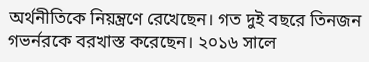অর্থনীতিকে নিয়ন্ত্রণে রেখেছেন। গত দুই বছরে তিনজন গভর্নরকে বরখাস্ত করেছেন। ২০১৬ সালে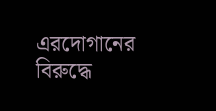এরদোগানের বিরুদ্ধে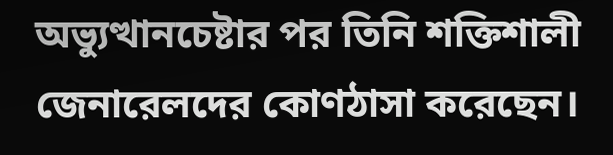অভ্যুত্থানচেষ্টার পর তিনি শক্তিশালী জেনারেলদের কোণঠাসা করেছেন।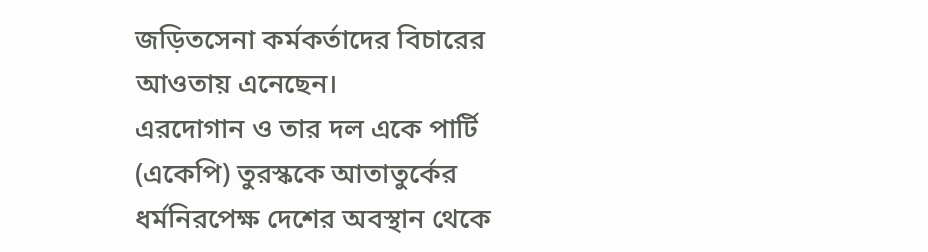জড়িতসেনা কর্মকর্তাদের বিচারের আওতায় এনেছেন।
এরদোগান ও তার দল একে পার্টি (একেপি) তুরস্ককে আতাতুর্কের ধর্মনিরপেক্ষ দেশের অবস্থান থেকে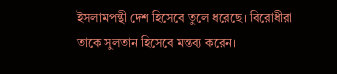ইসলামপন্থী দেশ হিসেবে তুলে ধরেছে। বিরোধীরা তাকে সুলতান হিসেবে মন্তব্য করেন।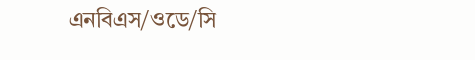এনবিএস/ওডে/সি